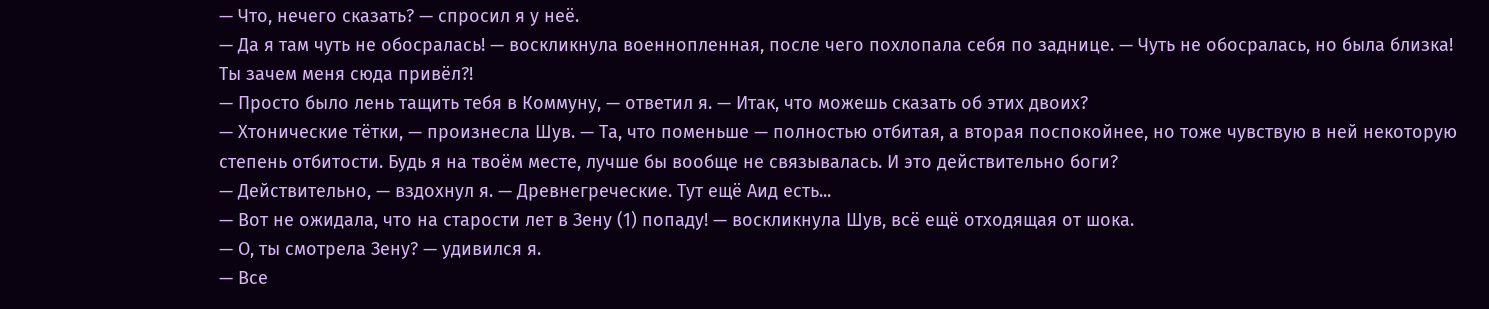— Что, нечего сказать? — спросил я у неё.
— Да я там чуть не обосралась! — воскликнула военнопленная, после чего похлопала себя по заднице. — Чуть не обосралась, но была близка! Ты зачем меня сюда привёл?!
— Просто было лень тащить тебя в Коммуну, — ответил я. — Итак, что можешь сказать об этих двоих?
— Хтонические тётки, — произнесла Шув. — Та, что поменьше — полностью отбитая, а вторая поспокойнее, но тоже чувствую в ней некоторую степень отбитости. Будь я на твоём месте, лучше бы вообще не связывалась. И это действительно боги?
— Действительно, — вздохнул я. — Древнегреческие. Тут ещё Аид есть...
— Вот не ожидала, что на старости лет в Зену (1) попаду! — воскликнула Шув, всё ещё отходящая от шока.
— О, ты смотрела Зену? — удивился я.
— Все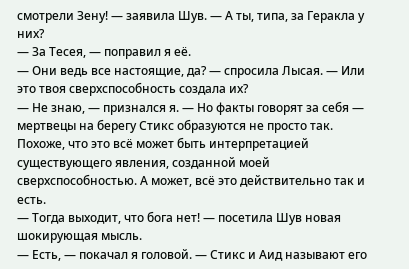смотрели Зену! — заявила Шув. — А ты, типа, за Геракла у них?
— За Тесея, — поправил я её.
— Они ведь все настоящие, да? — спросила Лысая. — Или это твоя сверхспособность создала их?
— Не знаю, — признался я. — Но факты говорят за себя — мертвецы на берегу Стикс образуются не просто так. Похоже, что это всё может быть интерпретацией существующего явления, созданной моей сверхспособностью. А может, всё это действительно так и есть.
— Тогда выходит, что бога нет! — посетила Шув новая шокирующая мысль.
— Есть, — покачал я головой. — Стикс и Аид называют его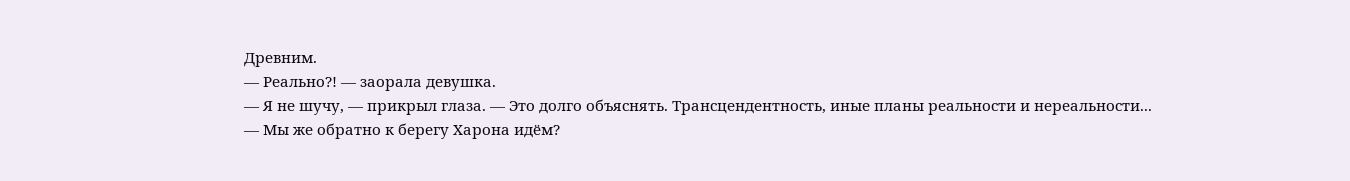Древним.
— Реально?! — заорала девушка.
— Я не шучу, — прикрыл глаза. — Это долго объяснять. Трансцендентность, иные планы реальности и нереальности...
— Мы же обратно к берегу Харона идём?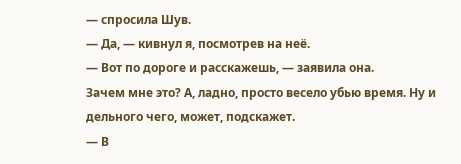— спросила Шув.
— Да, — кивнул я, посмотрев на неё.
— Вот по дороге и расскажешь, — заявила она.
Зачем мне это? А, ладно, просто весело убью время. Ну и дельного чего, может, подскажет.
— В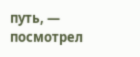путь, — посмотрел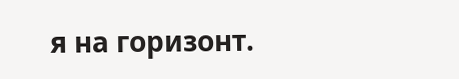я на горизонт.